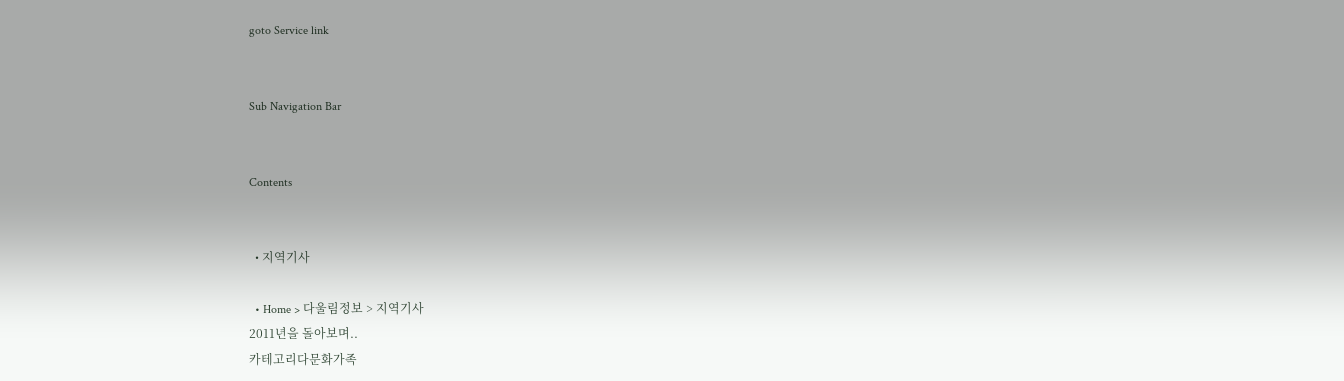goto Service link


Sub Navigation Bar


Contents


  • 지역기사

  • Home > 다울림정보 > 지역기사
2011년을 돌아보며..
카테고리다문화가족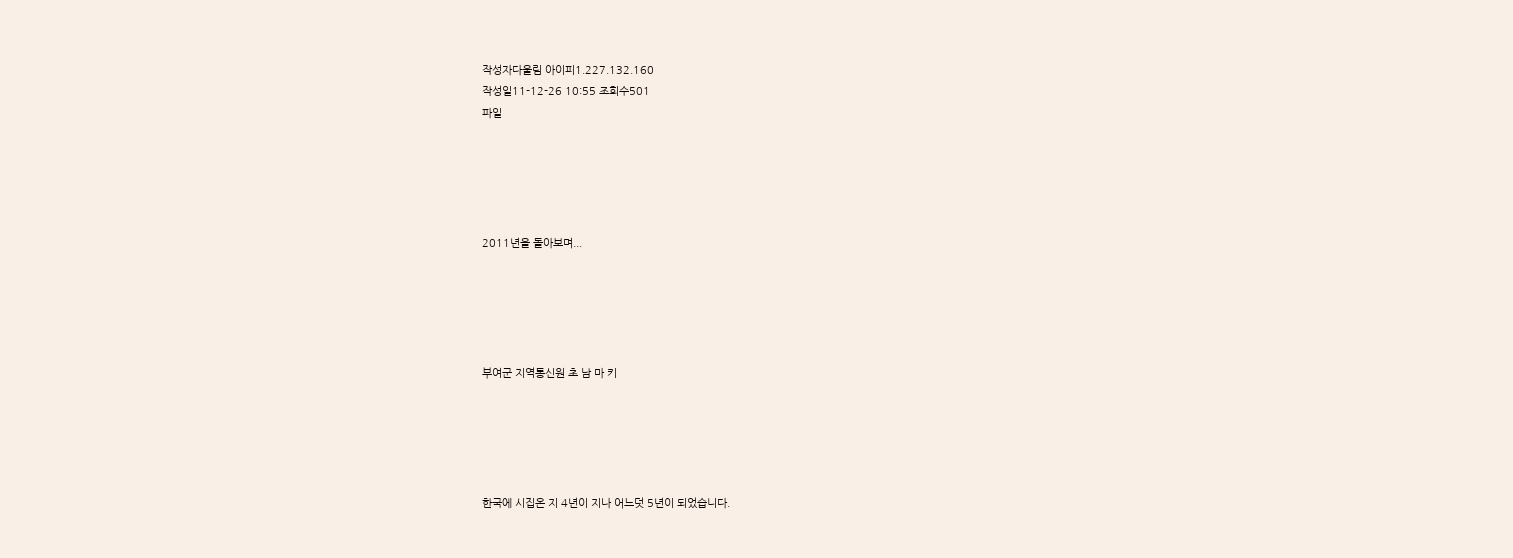작성자다울림 아이피1.227.132.160
작성일11-12-26 10:55 조회수501
파일





2011년을 돌아보며...





부여군 지역통신원 초 남 마 키





한국에 시집온 지 4년이 지나 어느덧 5년이 되었습니다.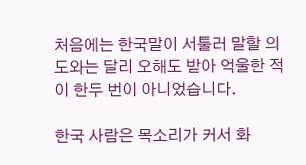처음에는 한국말이 서툴러 말할 의도와는 달리 오해도 받아 억울한 적이 한두 번이 아니었습니다.

한국 사람은 목소리가 커서 화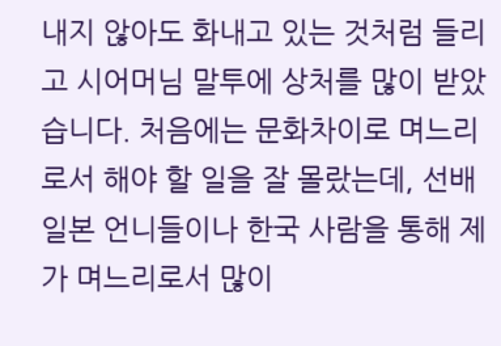내지 않아도 화내고 있는 것처럼 들리고 시어머님 말투에 상처를 많이 받았습니다. 처음에는 문화차이로 며느리로서 해야 할 일을 잘 몰랐는데, 선배 일본 언니들이나 한국 사람을 통해 제가 며느리로서 많이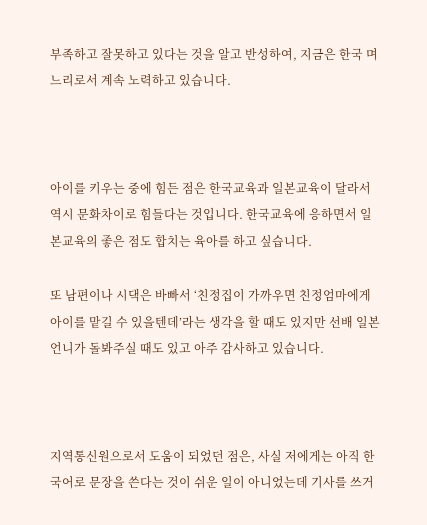부족하고 잘못하고 있다는 것을 알고 반성하여, 지금은 한국 며느리로서 계속 노력하고 있습니다.



아이를 키우는 중에 힘든 점은 한국교육과 일본교육이 달라서 역시 문화차이로 힘들다는 것입니다. 한국교육에 응하면서 일본교육의 좋은 점도 합치는 육아를 하고 싶습니다.

또 남편이나 시댁은 바빠서 ‘친정집이 가까우면 친정엄마에게 아이를 맡길 수 있을텐데’라는 생각을 할 때도 있지만 선배 일본 언니가 돌봐주실 때도 있고 아주 감사하고 있습니다.



지역통신원으로서 도움이 되었던 점은, 사실 저에게는 아직 한국어로 문장을 쓴다는 것이 쉬운 일이 아니었는데 기사를 쓰거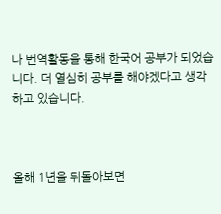나 번역활동을 통해 한국어 공부가 되었습니다. 더 열심히 공부를 해야겠다고 생각하고 있습니다.



올해 1년을 뒤돌아보면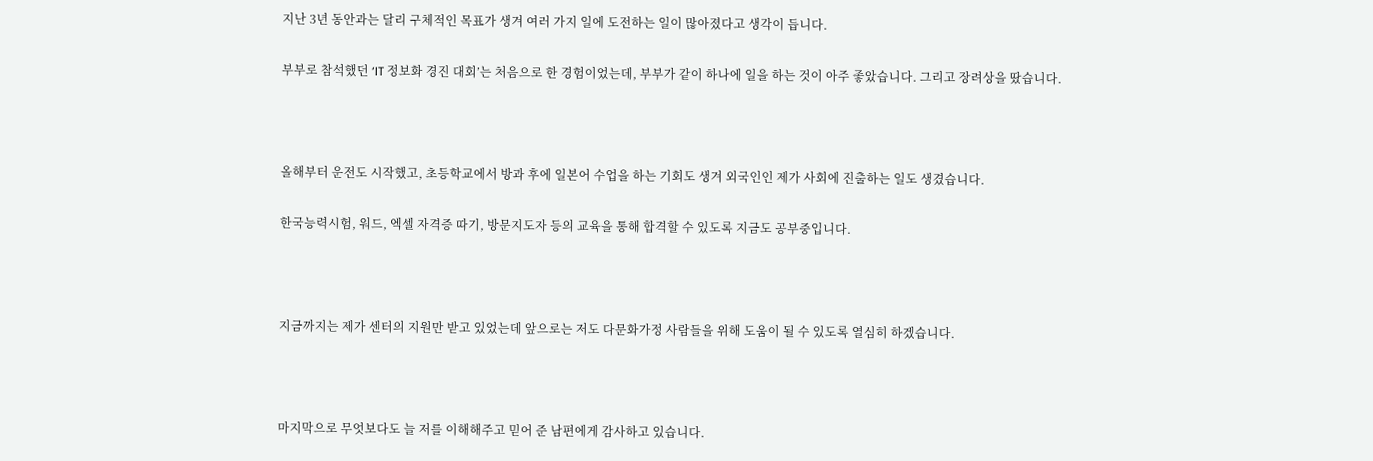지난 3년 동안과는 달리 구체적인 목표가 생겨 여러 가지 일에 도전하는 일이 많아졌다고 생각이 듭니다.

부부로 참석했던 ‘IT 정보화 경진 대회’는 처음으로 한 경험이었는데, 부부가 같이 하나에 일을 하는 것이 아주 좋았습니다. 그리고 장려상을 땄습니다.



올해부터 운전도 시작했고, 초등학교에서 방과 후에 일본어 수업을 하는 기회도 생겨 외국인인 제가 사회에 진출하는 일도 생겼습니다.

한국능력시험, 워드, 엑셀 자격증 따기, 방문지도자 등의 교육을 통해 합격할 수 있도록 지금도 공부중입니다.



지금까지는 제가 센터의 지원만 받고 있었는데 앞으로는 저도 다문화가정 사람들을 위해 도움이 될 수 있도록 열심히 하겠습니다.



마지막으로 무엇보다도 늘 저를 이해해주고 믿어 준 남편에게 감사하고 있습니다.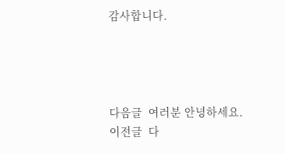감사합니다.




다음글  여러분 안녕하세요.
이전글  다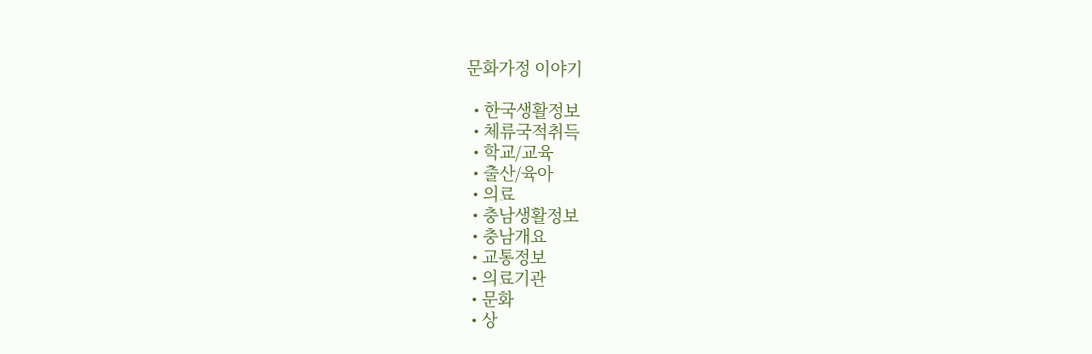문화가정 이야기

  • 한국생활정보
  • 체류국적취득
  • 학교/교육
  • 출산/육아
  • 의료
  • 충남생활정보
  • 충남개요
  • 교통정보
  • 의료기관
  • 문화
  • 상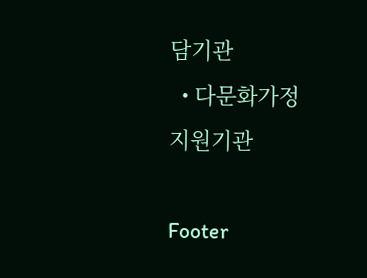담기관
  • 다문화가정지원기관

Footer